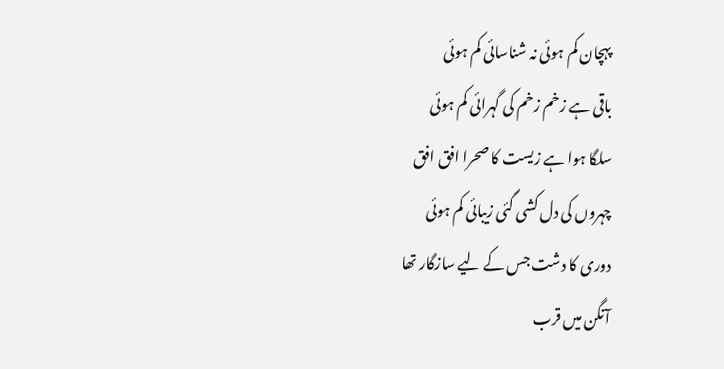پہچان کم ہوئی نہ شناسائی کم ہوئی
باقی ہے زخم زخم کی گہرائی کم ہوئی
سلگا ہوا ہے زیست کا صحرا افق افق
چہروں کی دل کشی گئی زیبائی کم ہوئی
دوری کا دشت جس کے لیے سازگار تھا
آنگن میں قرب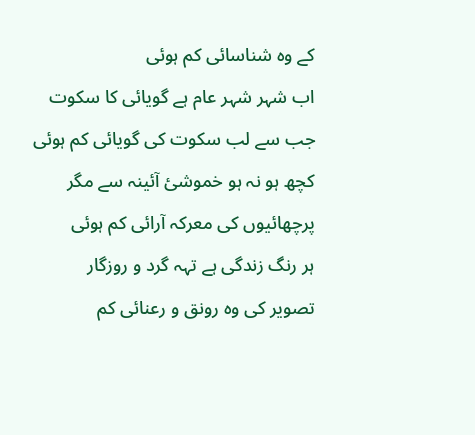کے وہ شناسائی کم ہوئی
اب شہر شہر عام ہے گویائی کا سکوت
جب سے لب سکوت کی گویائی کم ہوئی
کچھ ہو نہ ہو خموشیٔ آئینہ سے مگر
پرچھائیوں کی معرکہ آرائی کم ہوئی
ہر رنگ زندگی ہے تہہ گرد و روزگار
تصویر کی وہ رونق و رعنائی کم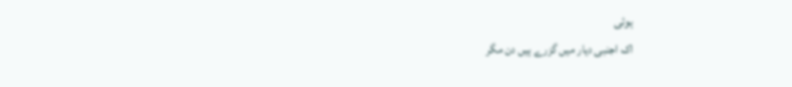ہوئی
اک اجنبی دیار میں گزرے ہیں دن مگر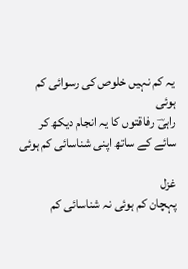یہ کم نہیں خلوص کی رسوائی کم ہوئی
راہیؔ رفاقتوں کا یہ انجام دیکھ کر
سائے کے ساتھ اپنی شناسائی کم ہوئی

غزل
پہچان کم ہوئی نہ شناسائی کم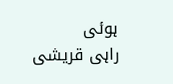ہوئی
راہی قریشی